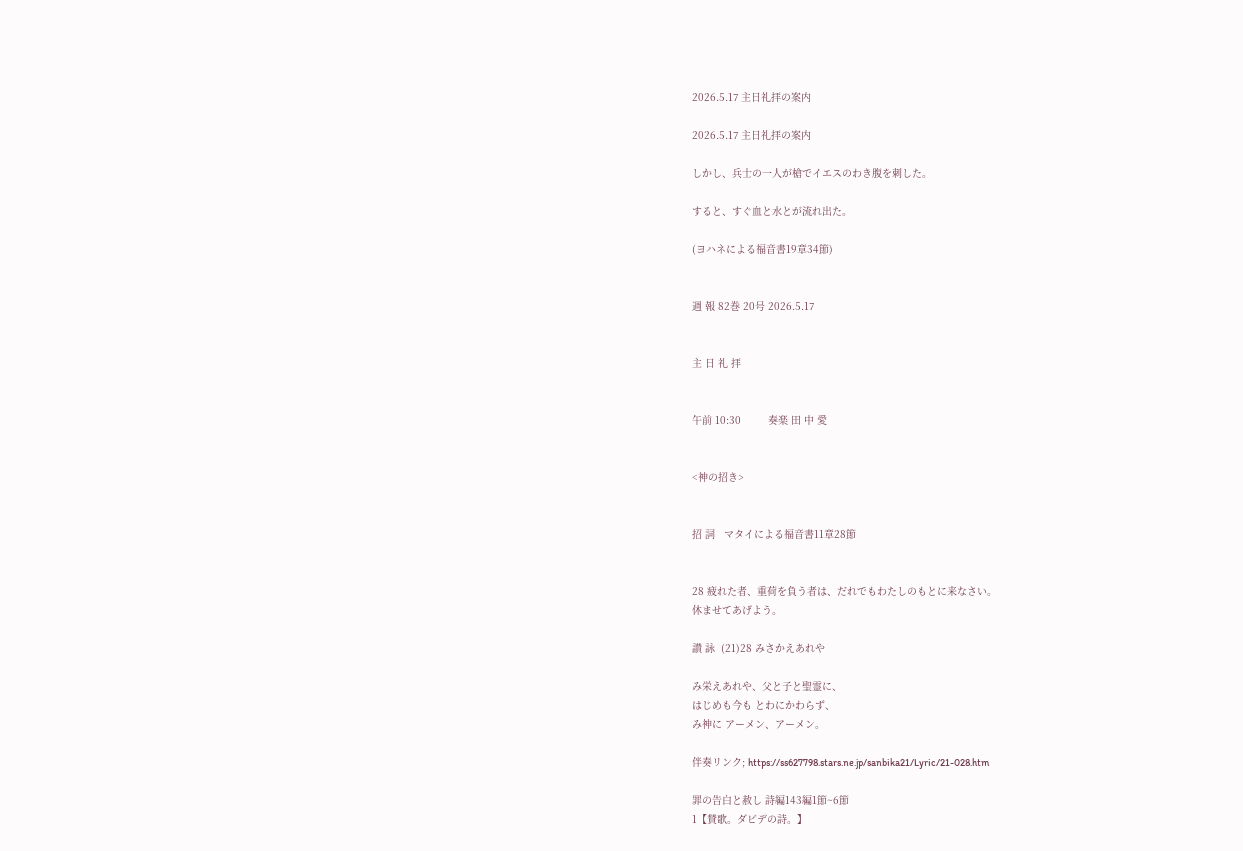2026.5.17 主日礼拝の案内

2026.5.17 主日礼拝の案内

しかし、兵士の一人が槍でイエスのわき腹を刺した。

すると、すぐ血と水とが流れ出た。

(ヨハネによる福音書19章34節)


週 報 82巻 20号 2026.5.17


主 日 礼 拝


午前 10:30         奏楽 田 中 愛


<神の招き>


招 詞   マタイによる福音書11章28節


28 疲れた者、重荷を負う者は、だれでもわたしのもとに来なさい。
休ませてあげよう。

讃 詠  (21)28 みさかえあれや

み栄えあれや、父と子と聖霊に、
はじめも今も とわにかわらず、
み神に アーメン、アーメン。

伴奏リンク; https://ss627798.stars.ne.jp/sanbika21/Lyric/21-028.htm

罪の告白と赦し 詩編143編1節~6節
1【賛歌。ダビデの詩。】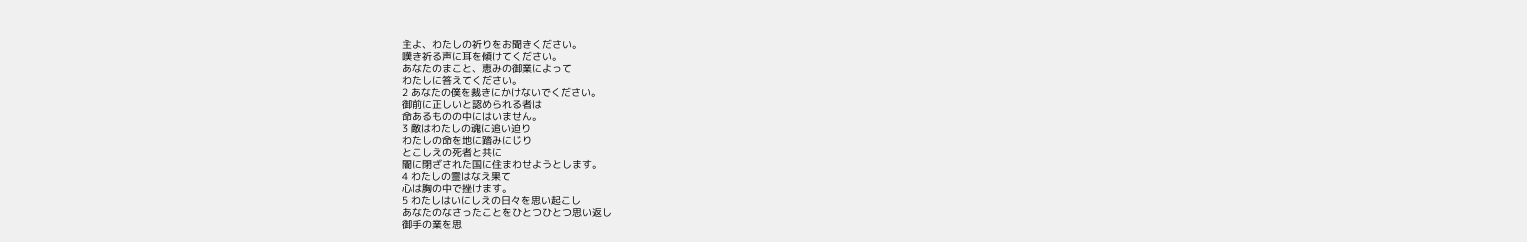主よ、わたしの祈りをお聞きください。
嘆き祈る声に耳を傾けてください。
あなたのまこと、恵みの御業によって
わたしに答えてください。
2 あなたの僕を裁きにかけないでください。
御前に正しいと認められる者は
命あるものの中にはいません。
3 敵はわたしの魂に追い迫り
わたしの命を地に踏みにじり
とこしえの死者と共に
闇に閉ざされた国に住まわせようとします。
4 わたしの霊はなえ果て
心は胸の中で挫けます。
5 わたしはいにしえの日々を思い起こし
あなたのなさったことをひとつひとつ思い返し
御手の業を思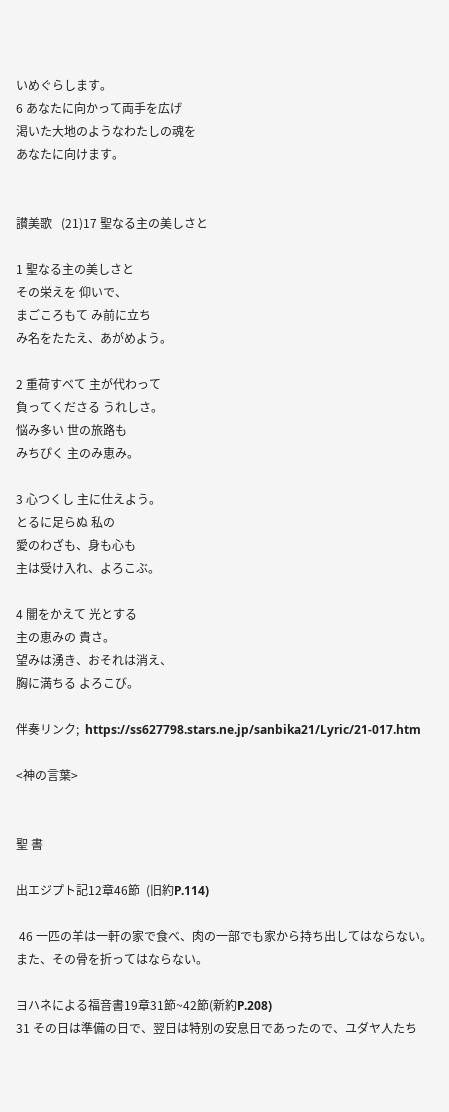いめぐらします。
6 あなたに向かって両手を広げ
渇いた大地のようなわたしの魂を
あなたに向けます。


讃美歌   (21)17 聖なる主の美しさと

1 聖なる主の美しさと
その栄えを 仰いで、
まごころもて み前に立ち
み名をたたえ、あがめよう。

2 重荷すべて 主が代わって
負ってくださる うれしさ。
悩み多い 世の旅路も
みちぴく 主のみ恵み。

3 心つくし 主に仕えよう。
とるに足らぬ 私の
愛のわざも、身も心も
主は受け入れ、よろこぶ。

4 闇をかえて 光とする
主の恵みの 貴さ。
望みは湧き、おそれは消え、
胸に満ちる よろこび。

伴奏リンク;  https://ss627798.stars.ne.jp/sanbika21/Lyric/21-017.htm

<神の言葉>


聖 書

出エジプト記12章46節  (旧約P.114)

 46 一匹の羊は一軒の家で食べ、肉の一部でも家から持ち出してはならない。また、その骨を折ってはならない。

ヨハネによる福音書19章31節~42節(新約P.208)
31 その日は準備の日で、翌日は特別の安息日であったので、ユダヤ人たち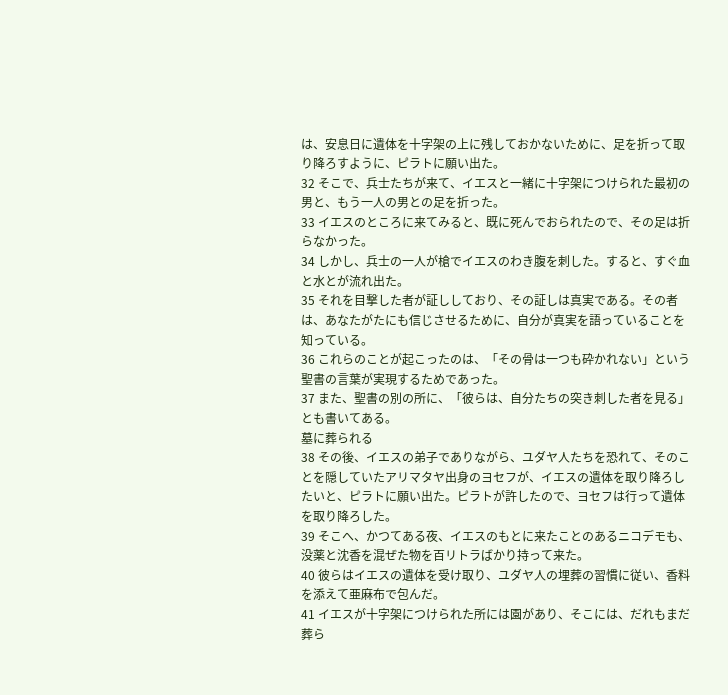は、安息日に遺体を十字架の上に残しておかないために、足を折って取り降ろすように、ピラトに願い出た。
32 そこで、兵士たちが来て、イエスと一緒に十字架につけられた最初の男と、もう一人の男との足を折った。
33 イエスのところに来てみると、既に死んでおられたので、その足は折らなかった。
34 しかし、兵士の一人が槍でイエスのわき腹を刺した。すると、すぐ血と水とが流れ出た。
35 それを目撃した者が証ししており、その証しは真実である。その者は、あなたがたにも信じさせるために、自分が真実を語っていることを知っている。
36 これらのことが起こったのは、「その骨は一つも砕かれない」という聖書の言葉が実現するためであった。
37 また、聖書の別の所に、「彼らは、自分たちの突き刺した者を見る」とも書いてある。
墓に葬られる
38 その後、イエスの弟子でありながら、ユダヤ人たちを恐れて、そのことを隠していたアリマタヤ出身のヨセフが、イエスの遺体を取り降ろしたいと、ピラトに願い出た。ピラトが許したので、ヨセフは行って遺体を取り降ろした。
39 そこへ、かつてある夜、イエスのもとに来たことのあるニコデモも、没薬と沈香を混ぜた物を百リトラばかり持って来た。
40 彼らはイエスの遺体を受け取り、ユダヤ人の埋葬の習慣に従い、香料を添えて亜麻布で包んだ。
41 イエスが十字架につけられた所には園があり、そこには、だれもまだ葬ら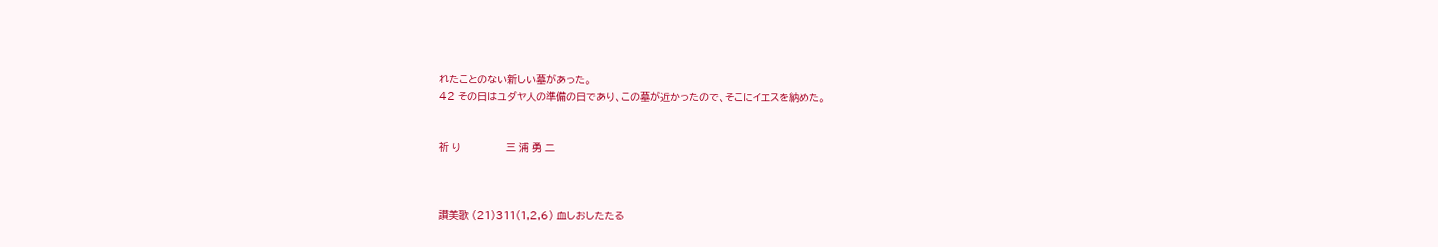れたことのない新しい墓があった。
42 その日はユダヤ人の準備の日であり、この墓が近かったので、そこにイエスを納めた。


祈 り               三 浦 勇 二



讃美歌 (21)311(1,2,6) 血しおしたたる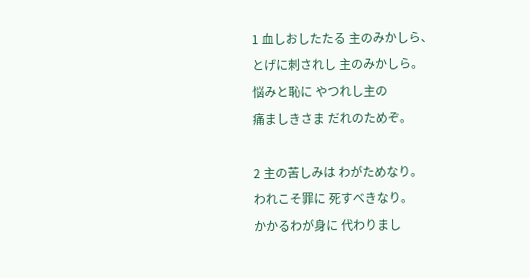1 血しおしたたる 主のみかしら、
とげに刺されし 主のみかしら。
悩みと恥に やつれし主の
痛ましきさま だれのためぞ。

2 主の苦しみは わがためなり。
われこそ罪に 死すべきなり。
かかるわが身に 代わりまし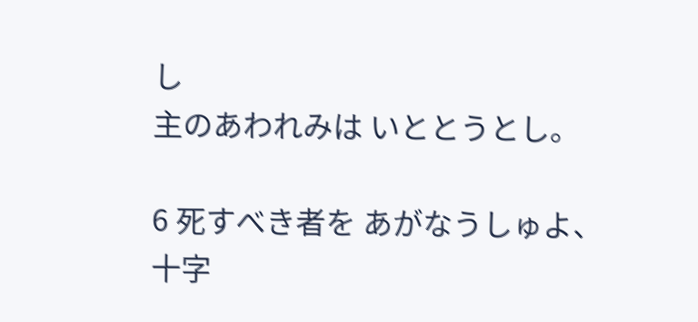し
主のあわれみは いととうとし。

6 死すべき者を あがなうしゅよ、
十字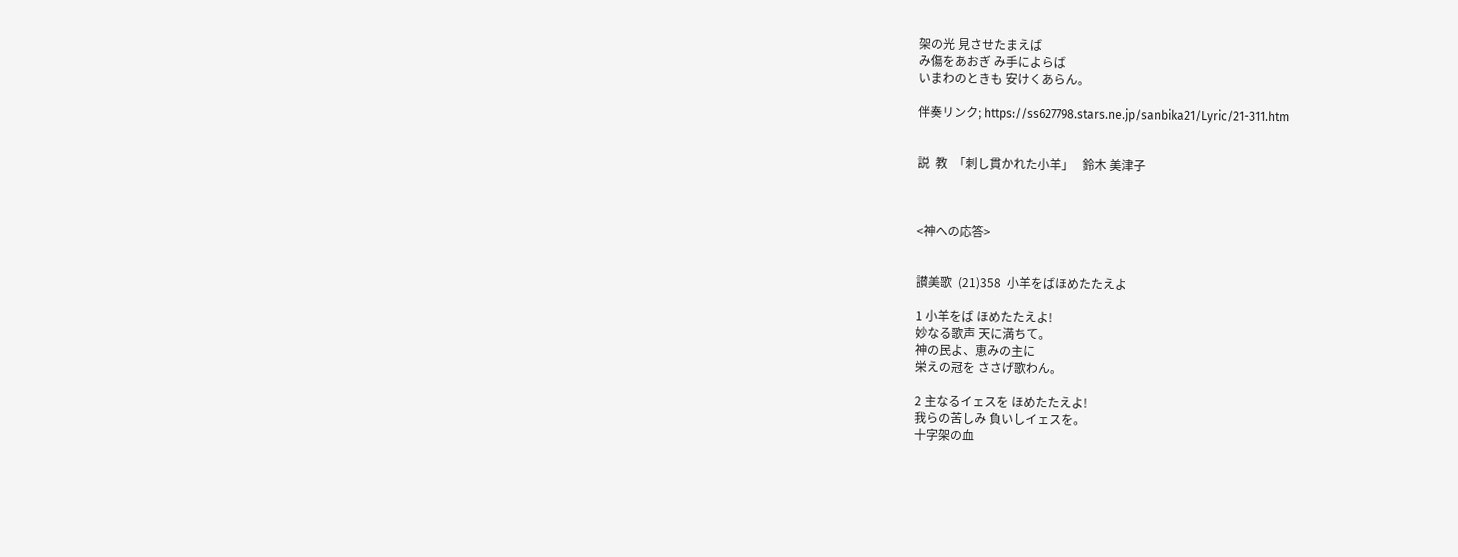架の光 見させたまえば
み傷をあおぎ み手によらば
いまわのときも 安けくあらん。

伴奏リンク; https://ss627798.stars.ne.jp/sanbika21/Lyric/21-311.htm


説  教  「刺し貫かれた小羊」   鈴木 美津子



<神への応答>


讃美歌  (21)358  小羊をばほめたたえよ

1 小羊をば ほめたたえよ!
妙なる歌声 天に満ちて。
神の民よ、恵みの主に
栄えの冠を ささげ歌わん。

2 主なるイェスを ほめたたえよ!
我らの苦しみ 負いしイェスを。
十字架の血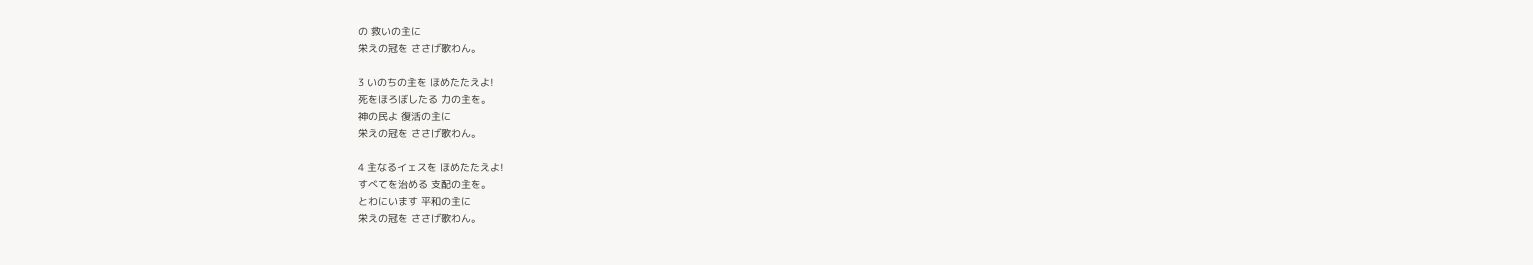の 救いの主に
栄えの冠を ささげ歌わん。

3 いのちの主を ほめたたえよ!
死をほろぼしたる 力の主を。
神の民よ 復活の主に
栄えの冠を ささげ歌わん。

4 主なるイェスを ほめたたえよ!
すべてを治める 支配の主を。
とわにいます 平和の主に
栄えの冠を ささげ歌わん。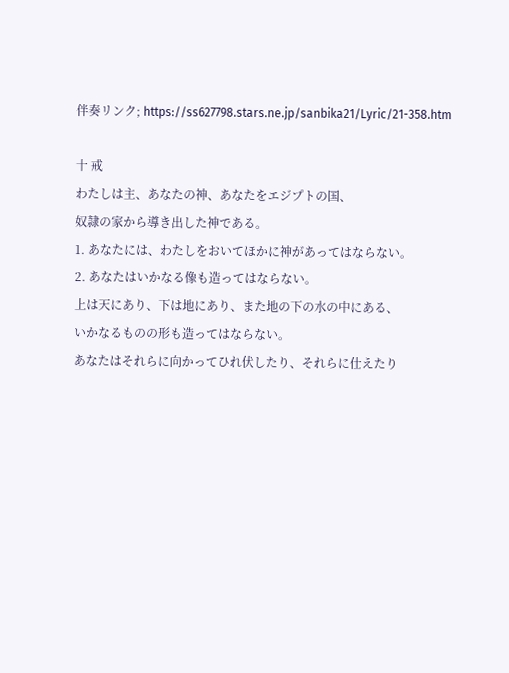伴奏リンク; https://ss627798.stars.ne.jp/sanbika21/Lyric/21-358.htm

十 戒
わたしは主、あなたの神、あなたをエジプトの国、
奴隷の家から導き出した神である。
1. あなたには、わたしをおいてほかに神があってはならない。
2. あなたはいかなる像も造ってはならない。
上は天にあり、下は地にあり、また地の下の水の中にある、
いかなるものの形も造ってはならない。
あなたはそれらに向かってひれ伏したり、それらに仕えたり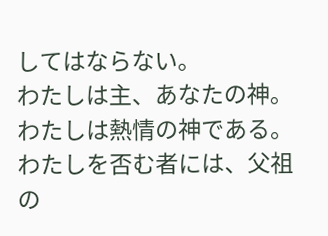してはならない。
わたしは主、あなたの神。わたしは熱情の神である。
わたしを否む者には、父祖の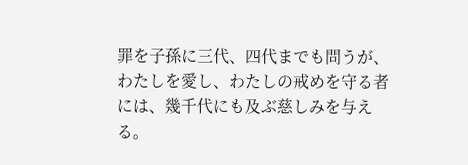罪を子孫に三代、四代までも問うが、
わたしを愛し、わたしの戒めを守る者には、幾千代にも及ぶ慈しみを与える。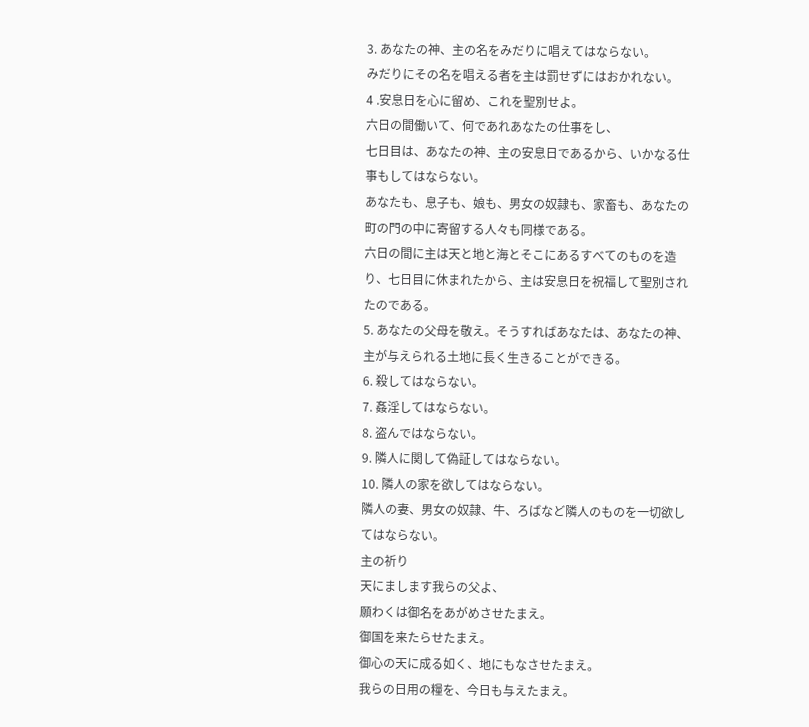3. あなたの神、主の名をみだりに唱えてはならない。
みだりにその名を唱える者を主は罰せずにはおかれない。
4 .安息日を心に留め、これを聖別せよ。
六日の間働いて、何であれあなたの仕事をし、
七日目は、あなたの神、主の安息日であるから、いかなる仕事もしてはならない。
あなたも、息子も、娘も、男女の奴隷も、家畜も、あなたの町の門の中に寄留する人々も同様である。
六日の間に主は天と地と海とそこにあるすべてのものを造り、七日目に休まれたから、主は安息日を祝福して聖別されたのである。
5. あなたの父母を敬え。そうすればあなたは、あなたの神、主が与えられる土地に長く生きることができる。
6. 殺してはならない。
7. 姦淫してはならない。
8. 盗んではならない。
9. 隣人に関して偽証してはならない。
10. 隣人の家を欲してはならない。
隣人の妻、男女の奴隷、牛、ろばなど隣人のものを一切欲してはならない。
主の祈り
天にまします我らの父よ、
願わくは御名をあがめさせたまえ。
御国を来たらせたまえ。
御心の天に成る如く、地にもなさせたまえ。
我らの日用の糧を、今日も与えたまえ。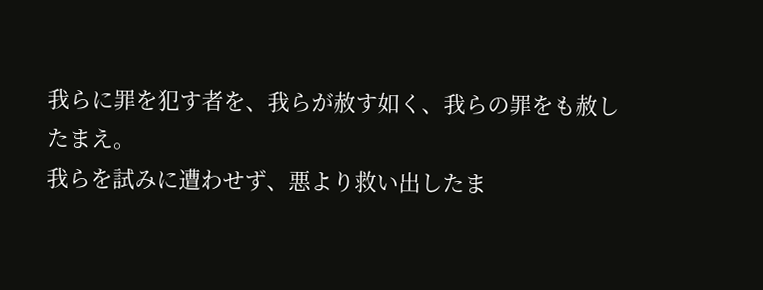我らに罪を犯す者を、我らが赦す如く、我らの罪をも赦したまえ。
我らを試みに遭わせず、悪より救い出したま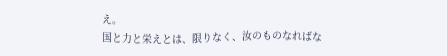え。
国と力と栄えとは、限りなく、汝のものなればな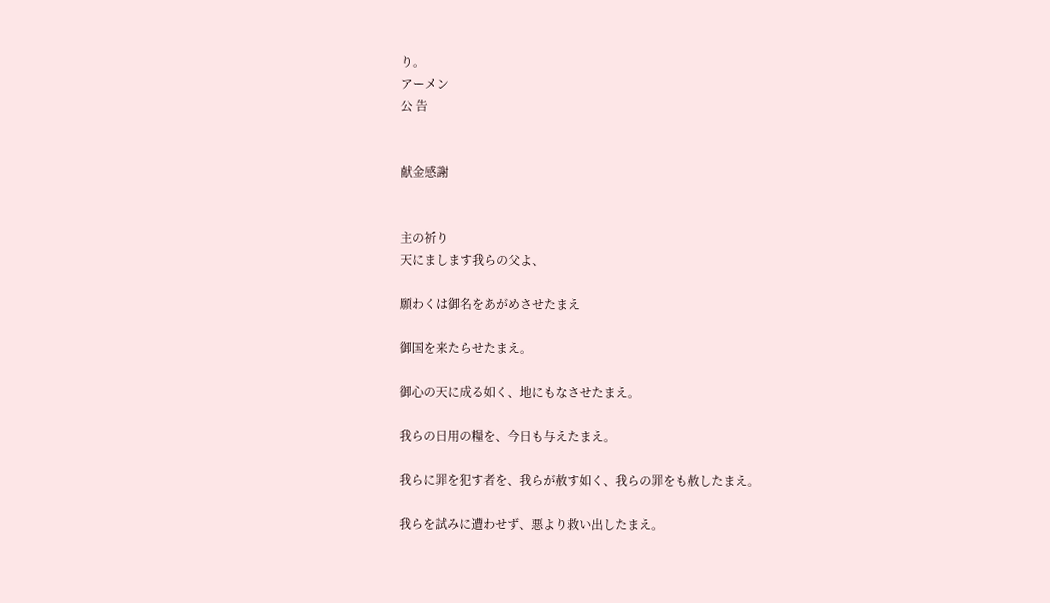り。
アーメン
公 告


献金感謝


主の祈り
天にまします我らの父よ、

願わくは御名をあがめさせたまえ

御国を来たらせたまえ。

御心の天に成る如く、地にもなさせたまえ。

我らの日用の糧を、今日も与えたまえ。

我らに罪を犯す者を、我らが赦す如く、我らの罪をも赦したまえ。

我らを試みに遭わせず、悪より救い出したまえ。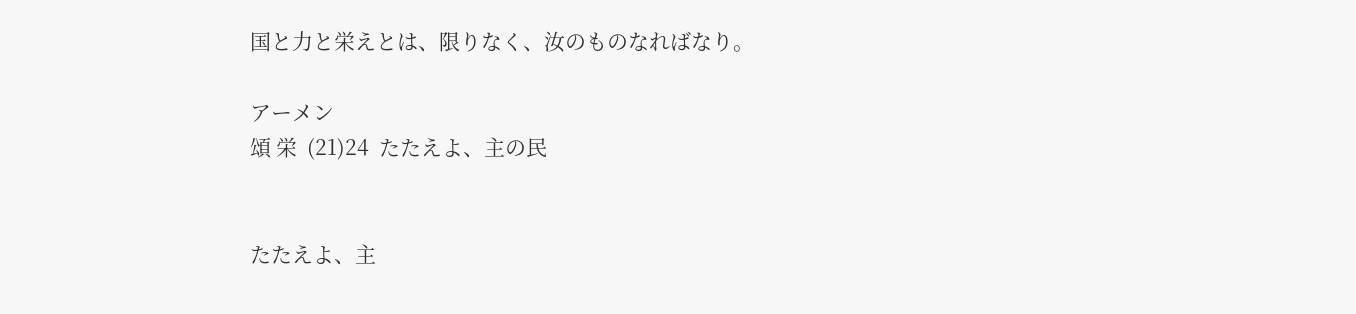国と力と栄えとは、限りなく、汝のものなればなり。

アーメン
頌 栄  (21)24  たたえよ、主の民


たたえよ、主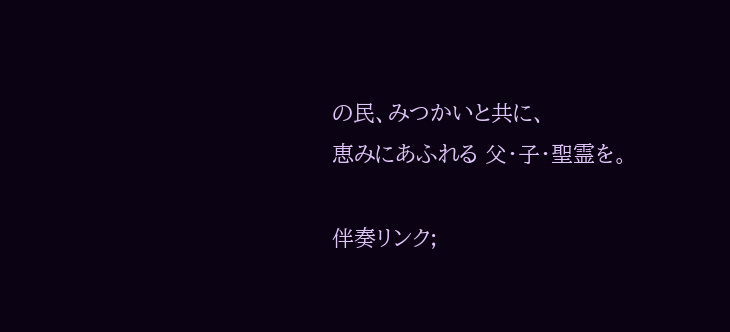の民、みつかいと共に、
恵みにあふれる 父・子・聖霊を。

伴奏リンク;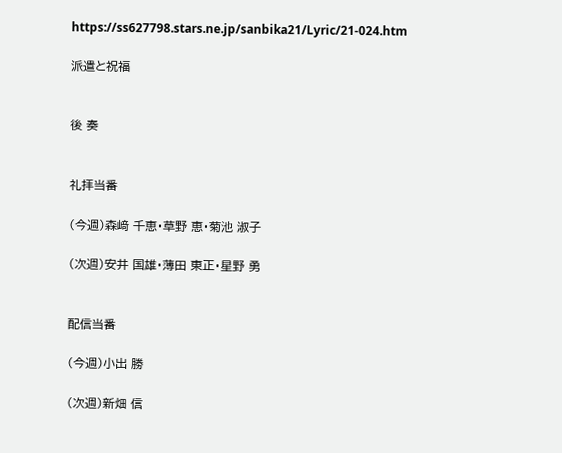https://ss627798.stars.ne.jp/sanbika21/Lyric/21-024.htm

派遣と祝福


後 奏


礼拝当番

(今週)森﨑 千恵・草野 恵・菊池 淑子

(次週)安井 国雄・薄田 東正・星野 勇


配信当番

(今週)小出 勝

(次週)新畑 信